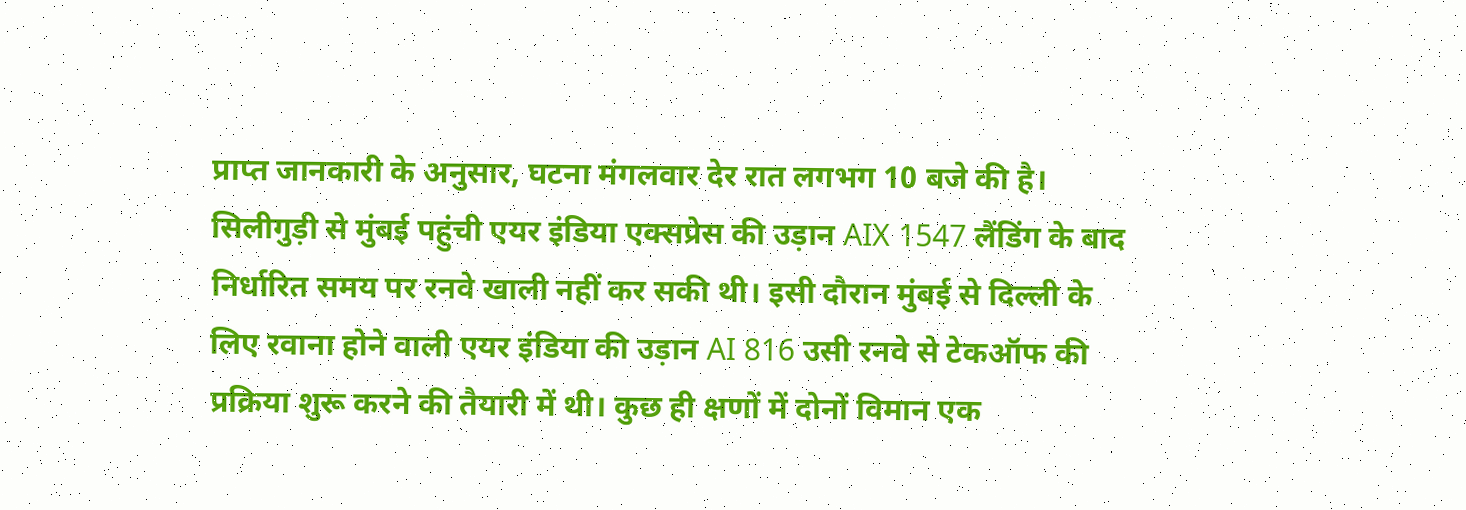प्राप्त जानकारी के अनुसार, घटना मंगलवार देर रात लगभग 10 बजे की है। सिलीगुड़ी से मुंबई पहुंची एयर इंडिया एक्सप्रेस की उड़ान AIX 1547 लैंडिंग के बाद निर्धारित समय पर रनवे खाली नहीं कर सकी थी। इसी दौरान मुंबई से दिल्ली के लिए रवाना होने वाली एयर इंडिया की उड़ान AI 816 उसी रनवे से टेकऑफ की प्रक्रिया शुरू करने की तैयारी में थी। कुछ ही क्षणों में दोनों विमान एक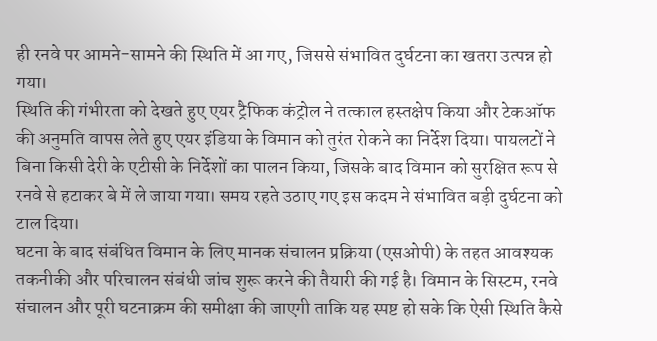ही रनवे पर आमने-सामने की स्थिति में आ गए, जिससे संभावित दुर्घटना का खतरा उत्पन्न हो गया।
स्थिति की गंभीरता को देखते हुए एयर ट्रैफिक कंट्रोल ने तत्काल हस्तक्षेप किया और टेकऑफ की अनुमति वापस लेते हुए एयर इंडिया के विमान को तुरंत रोकने का निर्देश दिया। पायलटों ने बिना किसी देरी के एटीसी के निर्देशों का पालन किया, जिसके बाद विमान को सुरक्षित रूप से रनवे से हटाकर बे में ले जाया गया। समय रहते उठाए गए इस कदम ने संभावित बड़ी दुर्घटना को टाल दिया।
घटना के बाद संबंधित विमान के लिए मानक संचालन प्रक्रिया (एसओपी) के तहत आवश्यक तकनीकी और परिचालन संबंधी जांच शुरू करने की तैयारी की गई है। विमान के सिस्टम, रनवे संचालन और पूरी घटनाक्रम की समीक्षा की जाएगी ताकि यह स्पष्ट हो सके कि ऐसी स्थिति कैसे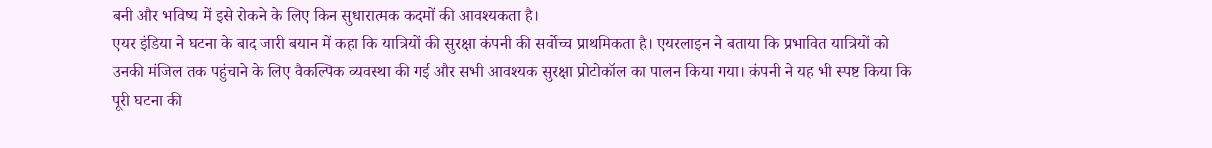बनी और भविष्य में इसे रोकने के लिए किन सुधारात्मक कदमों की आवश्यकता है।
एयर इंडिया ने घटना के बाद जारी बयान में कहा कि यात्रियों की सुरक्षा कंपनी की सर्वोच्च प्राथमिकता है। एयरलाइन ने बताया कि प्रभावित यात्रियों को उनकी मंजिल तक पहुंचाने के लिए वैकल्पिक व्यवस्था की गई और सभी आवश्यक सुरक्षा प्रोटोकॉल का पालन किया गया। कंपनी ने यह भी स्पष्ट किया कि पूरी घटना की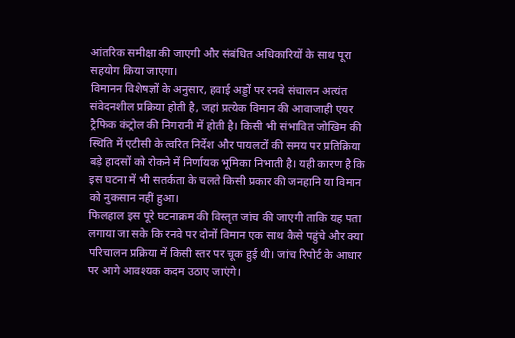आंतरिक समीक्षा की जाएगी और संबंधित अधिकारियों के साथ पूरा सहयोग किया जाएगा।
विमानन विशेषज्ञों के अनुसार, हवाई अड्डों पर रनवे संचालन अत्यंत संवेदनशील प्रक्रिया होती है, जहां प्रत्येक विमान की आवाजाही एयर ट्रैफिक कंट्रोल की निगरानी में होती है। किसी भी संभावित जोखिम की स्थिति में एटीसी के त्वरित निर्देश और पायलटों की समय पर प्रतिक्रिया बड़े हादसों को रोकने में निर्णायक भूमिका निभाती है। यही कारण है कि इस घटना में भी सतर्कता के चलते किसी प्रकार की जनहानि या विमान को नुकसान नहीं हुआ।
फिलहाल इस पूरे घटनाक्रम की विस्तृत जांच की जाएगी ताकि यह पता लगाया जा सके कि रनवे पर दोनों विमान एक साथ कैसे पहुंचे और क्या परिचालन प्रक्रिया में किसी स्तर पर चूक हुई थी। जांच रिपोर्ट के आधार पर आगे आवश्यक कदम उठाए जाएंगे।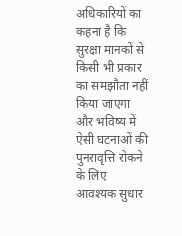अधिकारियों का कहना है कि सुरक्षा मानकों से किसी भी प्रकार का समझौता नहीं किया जाएगा और भविष्य में ऐसी घटनाओं की पुनरावृत्ति रोकने के लिए आवश्यक सुधार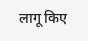लागू किए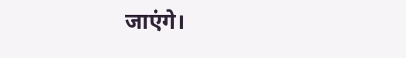जाएंगे।